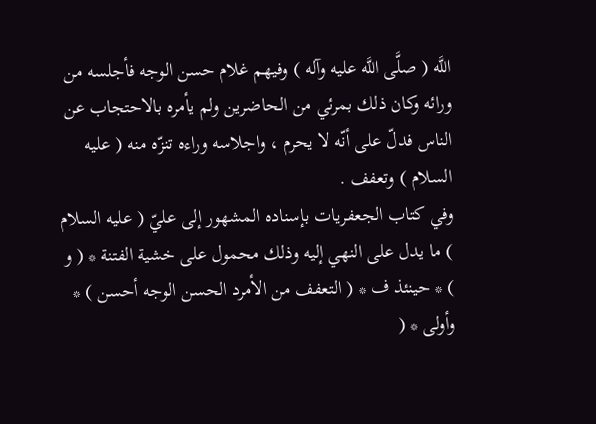اللَّه ( صلَّى اللَّه عليه وآله ) وفيهم غلام حسن الوجه فأجلسه من ورائه وكان ذلك بمرئي من الحاضرين ولم يأمره بالاحتجاب عن الناس فدلّ على أنّه لا يحرم ، واجلاسه وراءه تنزّه منه ( عليه السلام ) وتعفف .
وفي كتاب الجعفريات بإسناده المشهور إلى عليّ ( عليه السلام ) ما يدل على النهي إليه وذلك محمول على خشية الفتنة * ( و ) * حينئذ ف * ( التعفف من الأمرد الحسن الوجه أحسن ) * وأولى * (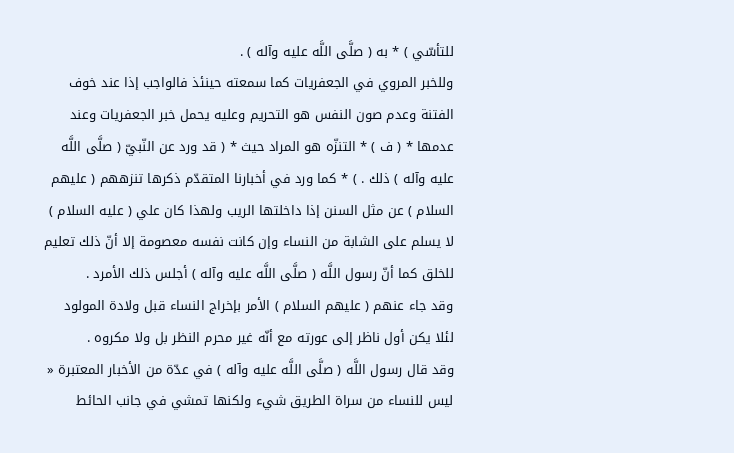للتأسّي ) * به ( صلَّى اللَّه عليه وآله ) .
وللخبر المروي في الجعفريات كما سمعته حينئذ فالواجب إذا عند خوف الفتنة وعدم صون النفس هو التحريم وعليه يحمل خبر الجعفريات وعند عدمها * ( ف ) * التنزّه هو المراد حيث * ( قد ورد عن النّبيّ ( صلَّى اللَّه عليه وآله ) ذلك . ) * كما ورد في أخبارنا المتقدّم ذكرها تنزههم ( عليهم السلام ) عن مثل السنن إذا داخلتها الريب ولهذا كان علي ( عليه السلام ) لا يسلم على الشابة من النساء وإن كانت نفسه معصومة إلا أنّ ذلك تعليم للخلق كما أنّ رسول اللَّه ( صلَّى اللَّه عليه وآله ) أجلس ذلك الأمرد .
وقد جاء عنهم ( عليهم السلام ) الأمر بإخراج النساء قبل ولادة المولود لئلا يكن أول ناظر إلى عورته مع أنّه غير محرم النظر بل ولا مكروه .
وقد قال رسول اللَّه ( صلَّى اللَّه عليه وآله ) في عدّة من الأخبار المعتبرة « ليس للنساء من سراة الطريق شيء ولكنها تمشي في جانب الحائط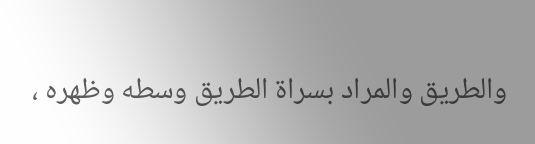والطريق والمراد بسراة الطريق وسطه وظهره ،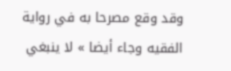وقد وقع مصرحا به في رواية الفقيه وجاء أيضا » لا ينبغي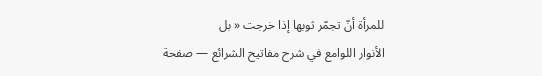للمرأة أنّ تجمّر ثوبها إذا خرجت « بل
الأنوار اللوامع في شرح مفاتيح الشرائع — صفحة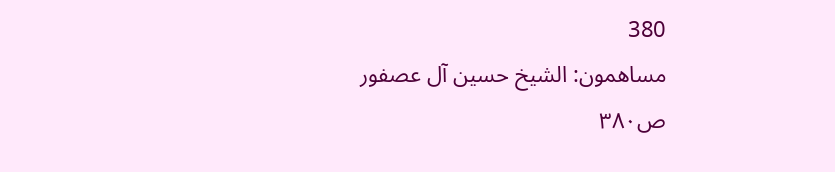380
مساهمون: الشيخ حسين آل عصفور
ص٣٨٠